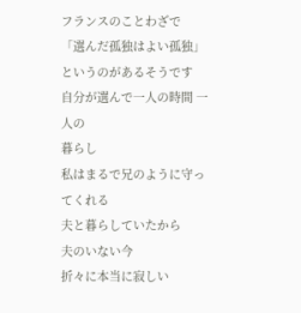フランスのことわざで
「選んだ孤独はよい孤独」
というのがあるそうです
自分が選んで一人の時間 一人の
暮らし
私はまるで兄のように守ってくれる
夫と暮らしていたから
夫のいない今
折々に本当に寂しい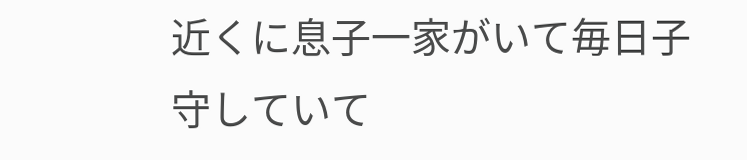近くに息子一家がいて毎日子守していて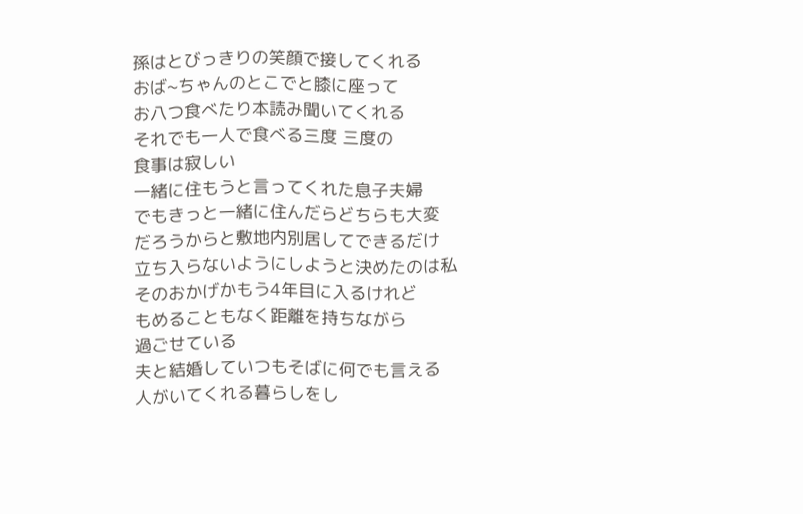孫はとびっきりの笑顔で接してくれる
おば~ちゃんのとこでと膝に座って
お八つ食べたり本読み聞いてくれる
それでも一人で食べる三度 三度の
食事は寂しい
一緒に住もうと言ってくれた息子夫婦
でもきっと一緒に住んだらどちらも大変
だろうからと敷地内別居してできるだけ
立ち入らないようにしようと決めたのは私
そのおかげかもう4年目に入るけれど
もめることもなく距離を持ちながら
過ごせている
夫と結婚していつもそばに何でも言える
人がいてくれる暮らしをし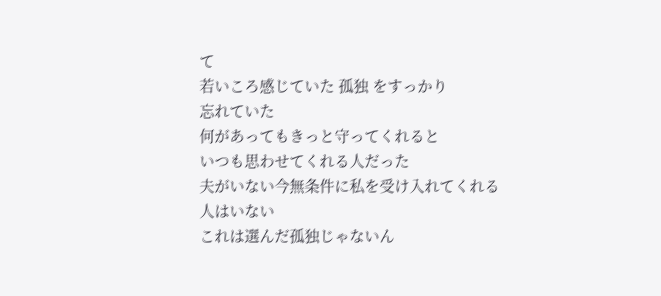て
若いころ感じていた 孤独 をすっかり
忘れていた
何があってもきっと守ってくれると
いつも思わせてくれる人だった
夫がいない今無条件に私を受け入れてくれる
人はいない
これは選んだ孤独じゃないん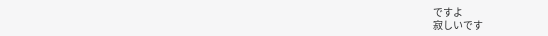ですよ
寂しいです